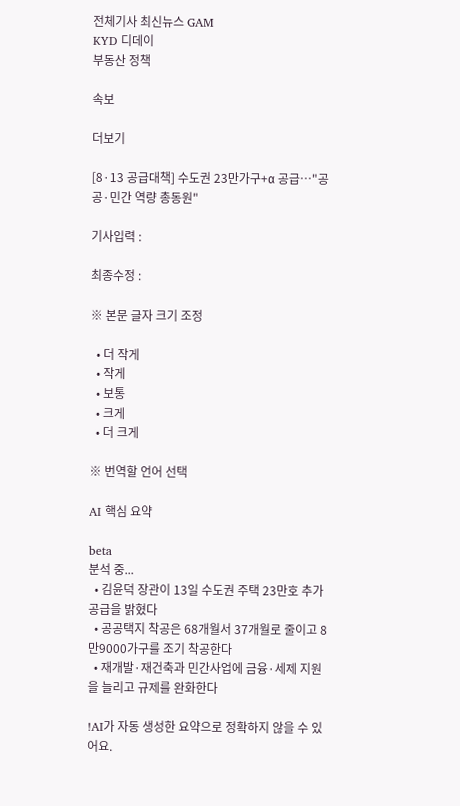전체기사 최신뉴스 GAM
KYD 디데이
부동산 정책

속보

더보기

[8·13 공급대책] 수도권 23만가구+α 공급…"공공·민간 역량 총동원"

기사입력 :

최종수정 :

※ 본문 글자 크기 조정

  • 더 작게
  • 작게
  • 보통
  • 크게
  • 더 크게

※ 번역할 언어 선택

AI 핵심 요약

beta
분석 중...
  • 김윤덕 장관이 13일 수도권 주택 23만호 추가 공급을 밝혔다
  • 공공택지 착공은 68개월서 37개월로 줄이고 8만9000가구를 조기 착공한다
  • 재개발·재건축과 민간사업에 금융·세제 지원을 늘리고 규제를 완화한다

!AI가 자동 생성한 요약으로 정확하지 않을 수 있어요.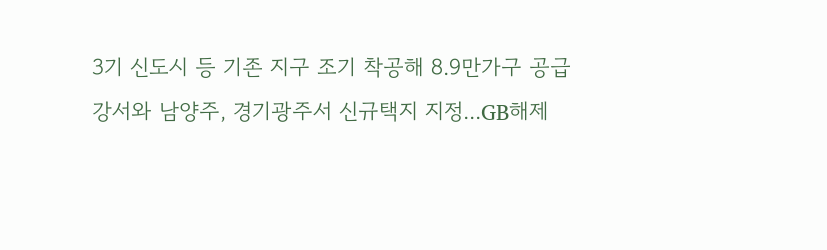3기 신도시 등 기존 지구 조기 착공해 8.9만가구 공급
강서와 남양주, 경기광주서 신규택지 지정...GB해제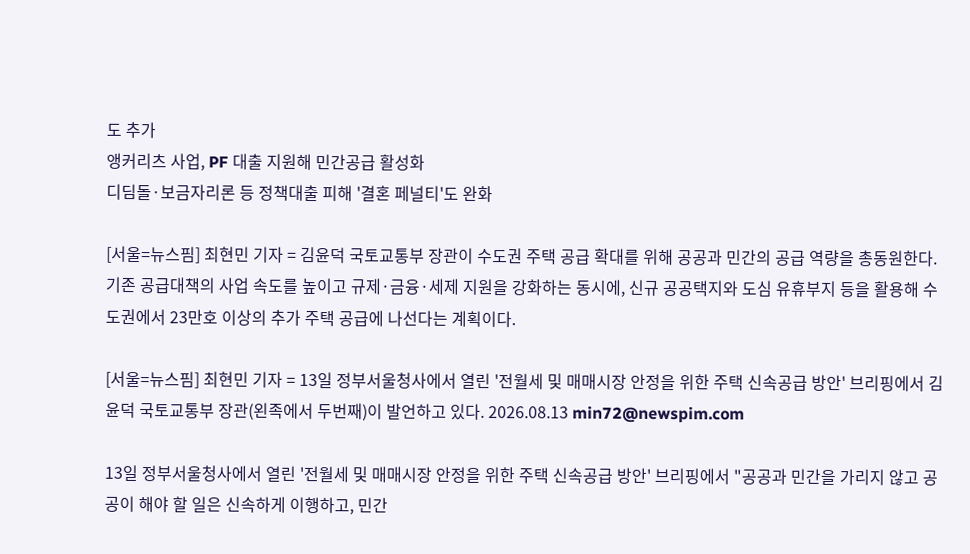도 추가
앵커리츠 사업, PF 대출 지원해 민간공급 활성화
디딤돌·보금자리론 등 정책대출 피해 '결혼 페널티'도 완화

[서울=뉴스핌] 최현민 기자 = 김윤덕 국토교통부 장관이 수도권 주택 공급 확대를 위해 공공과 민간의 공급 역량을 총동원한다. 기존 공급대책의 사업 속도를 높이고 규제·금융·세제 지원을 강화하는 동시에, 신규 공공택지와 도심 유휴부지 등을 활용해 수도권에서 23만호 이상의 추가 주택 공급에 나선다는 계획이다.

[서울=뉴스핌] 최현민 기자 = 13일 정부서울청사에서 열린 '전월세 및 매매시장 안정을 위한 주택 신속공급 방안' 브리핑에서 김윤덕 국토교통부 장관(왼족에서 두번째)이 발언하고 있다. 2026.08.13 min72@newspim.com

13일 정부서울청사에서 열린 '전월세 및 매매시장 안정을 위한 주택 신속공급 방안' 브리핑에서 "공공과 민간을 가리지 않고 공공이 해야 할 일은 신속하게 이행하고, 민간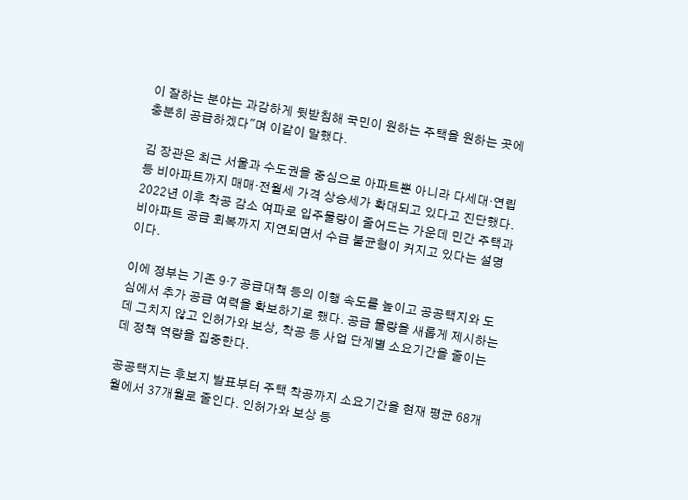이 잘하는 분야는 과감하게 뒷받침해 국민이 원하는 주택을 원하는 곳에 충분히 공급하겠다"며 이같이 말했다.

김 장관은 최근 서울과 수도권을 중심으로 아파트뿐 아니라 다세대·연립 등 비아파트까지 매매·전월세 가격 상승세가 확대되고 있다고 진단했다. 2022년 이후 착공 감소 여파로 입주물량이 줄어드는 가운데 민간 주택과 비아파트 공급 회복까지 지연되면서 수급 불균형이 커지고 있다는 설명이다.

이에 정부는 기존 9·7 공급대책 등의 이행 속도를 높이고 공공택지와 도심에서 추가 공급 여력을 확보하기로 했다. 공급 물량을 새롭게 제시하는 데 그치지 않고 인허가와 보상, 착공 등 사업 단계별 소요기간을 줄이는 데 정책 역량을 집중한다.

공공택지는 후보지 발표부터 주택 착공까지 소요기간을 현재 평균 68개월에서 37개월로 줄인다. 인허가와 보상 등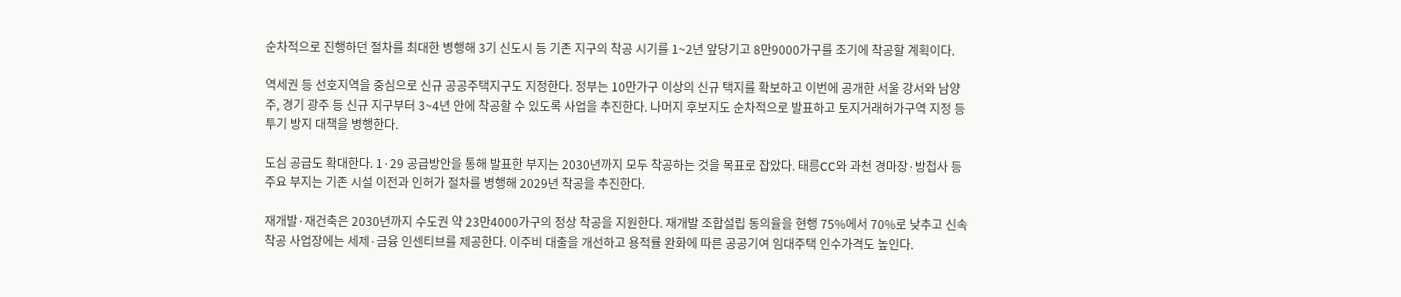순차적으로 진행하던 절차를 최대한 병행해 3기 신도시 등 기존 지구의 착공 시기를 1~2년 앞당기고 8만9000가구를 조기에 착공할 계획이다.

역세권 등 선호지역을 중심으로 신규 공공주택지구도 지정한다. 정부는 10만가구 이상의 신규 택지를 확보하고 이번에 공개한 서울 강서와 남양주, 경기 광주 등 신규 지구부터 3~4년 안에 착공할 수 있도록 사업을 추진한다. 나머지 후보지도 순차적으로 발표하고 토지거래허가구역 지정 등 투기 방지 대책을 병행한다.

도심 공급도 확대한다. 1·29 공급방안을 통해 발표한 부지는 2030년까지 모두 착공하는 것을 목표로 잡았다. 태릉CC와 과천 경마장·방첩사 등 주요 부지는 기존 시설 이전과 인허가 절차를 병행해 2029년 착공을 추진한다.

재개발·재건축은 2030년까지 수도권 약 23만4000가구의 정상 착공을 지원한다. 재개발 조합설립 동의율을 현행 75%에서 70%로 낮추고 신속 착공 사업장에는 세제·금융 인센티브를 제공한다. 이주비 대출을 개선하고 용적률 완화에 따른 공공기여 임대주택 인수가격도 높인다.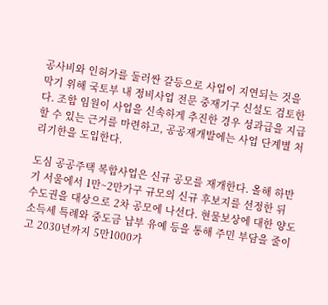공사비와 인허가를 둘러싼 갈등으로 사업이 지연되는 것을 막기 위해 국토부 내 정비사업 전문 중재기구 신설도 검토한다. 조합 임원이 사업을 신속하게 추진한 경우 성과급을 지급할 수 있는 근거를 마련하고, 공공재개발에는 사업 단계별 처리기한을 도입한다.

도심 공공주택 복합사업은 신규 공모를 재개한다. 올해 하반기 서울에서 1만~2만가구 규모의 신규 후보지를 선정한 뒤 수도권을 대상으로 2차 공모에 나선다. 현물보상에 대한 양도소득세 특례와 중도금 납부 유예 등을 통해 주민 부담을 줄이고 2030년까지 5만1000가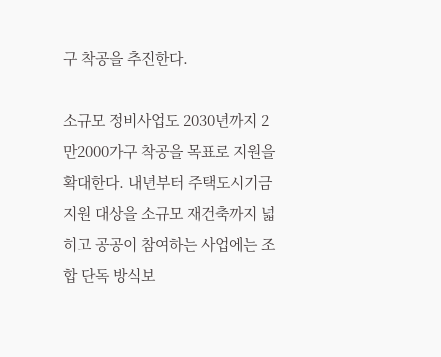구 착공을 추진한다.

소규모 정비사업도 2030년까지 2만2000가구 착공을 목표로 지원을 확대한다. 내년부터 주택도시기금 지원 대상을 소규모 재건축까지 넓히고 공공이 참여하는 사업에는 조합 단독 방식보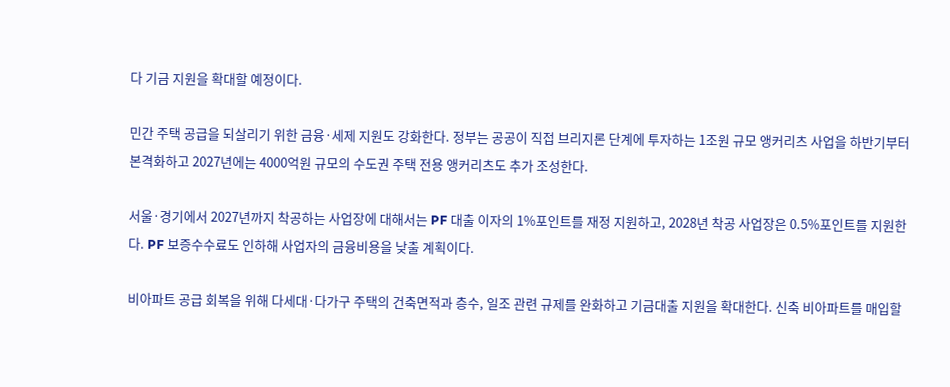다 기금 지원을 확대할 예정이다.

민간 주택 공급을 되살리기 위한 금융·세제 지원도 강화한다. 정부는 공공이 직접 브리지론 단계에 투자하는 1조원 규모 앵커리츠 사업을 하반기부터 본격화하고 2027년에는 4000억원 규모의 수도권 주택 전용 앵커리츠도 추가 조성한다.

서울·경기에서 2027년까지 착공하는 사업장에 대해서는 PF 대출 이자의 1%포인트를 재정 지원하고, 2028년 착공 사업장은 0.5%포인트를 지원한다. PF 보증수수료도 인하해 사업자의 금융비용을 낮출 계획이다.

비아파트 공급 회복을 위해 다세대·다가구 주택의 건축면적과 층수, 일조 관련 규제를 완화하고 기금대출 지원을 확대한다. 신축 비아파트를 매입할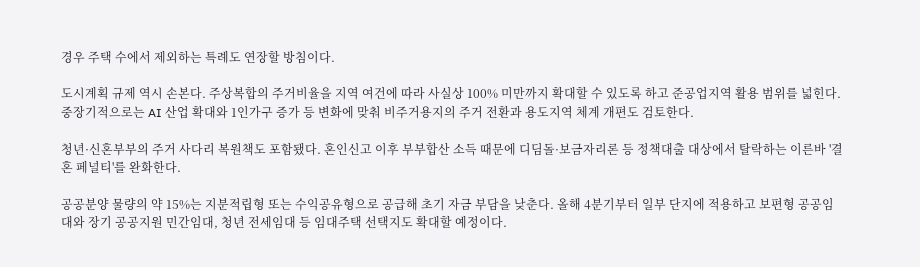경우 주택 수에서 제외하는 특례도 연장할 방침이다.

도시계획 규제 역시 손본다. 주상복합의 주거비율을 지역 여건에 따라 사실상 100% 미만까지 확대할 수 있도록 하고 준공업지역 활용 범위를 넓힌다. 중장기적으로는 AI 산업 확대와 1인가구 증가 등 변화에 맞춰 비주거용지의 주거 전환과 용도지역 체계 개편도 검토한다.

청년·신혼부부의 주거 사다리 복원책도 포함됐다. 혼인신고 이후 부부합산 소득 때문에 디딤돌·보금자리론 등 정책대출 대상에서 탈락하는 이른바 '결혼 페널티'를 완화한다.

공공분양 물량의 약 15%는 지분적립형 또는 수익공유형으로 공급해 초기 자금 부담을 낮춘다. 올해 4분기부터 일부 단지에 적용하고 보편형 공공임대와 장기 공공지원 민간임대, 청년 전세임대 등 임대주택 선택지도 확대할 예정이다.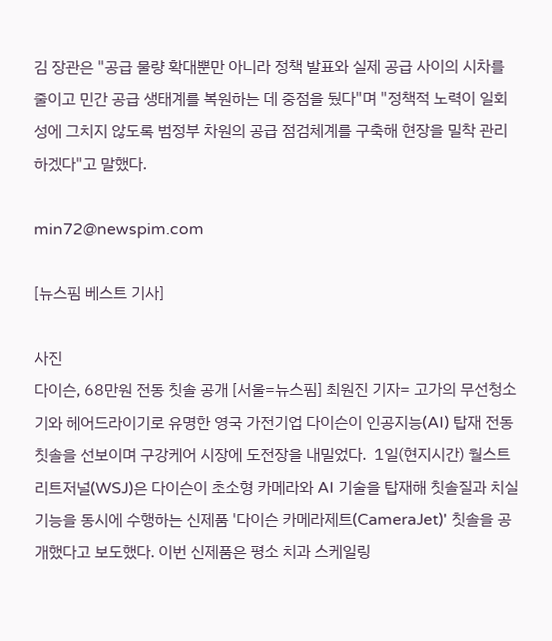김 장관은 "공급 물량 확대뿐만 아니라 정책 발표와 실제 공급 사이의 시차를 줄이고 민간 공급 생태계를 복원하는 데 중점을 뒀다"며 "정책적 노력이 일회성에 그치지 않도록 범정부 차원의 공급 점검체계를 구축해 현장을 밀착 관리하겠다"고 말했다.

min72@newspim.com

[뉴스핌 베스트 기사]

사진
다이슨, 68만원 전동 칫솔 공개 [서울=뉴스핌] 최원진 기자= 고가의 무선청소기와 헤어드라이기로 유명한 영국 가전기업 다이슨이 인공지능(AI) 탑재 전동 칫솔을 선보이며 구강케어 시장에 도전장을 내밀었다.  1일(현지시간) 월스트리트저널(WSJ)은 다이슨이 초소형 카메라와 AI 기술을 탑재해 칫솔질과 치실 기능을 동시에 수행하는 신제품 '다이슨 카메라제트(CameraJet)' 칫솔을 공개했다고 보도했다. 이번 신제품은 평소 치과 스케일링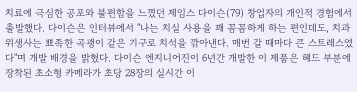치료에 극심한 공포와 불편함을 느꼈던 제임스 다이슨(79) 창업자의 개인적 경험에서 출발했다. 다이슨은 인터뷰에서 "나는 치실 사용을 꽤 꼼꼼하게 하는 편인데도, 치과 위생사는 뾰족한 곡괭이 같은 기구로 치석을 깎아낸다. 매번 갈 때마다 큰 스트레스였다"며 개발 배경을 밝혔다. 다이슨 엔지니어진이 6년간 개발한 이 제품은 헤드 부분에 장착된 초소형 카메라가 초당 28장의 실시간 이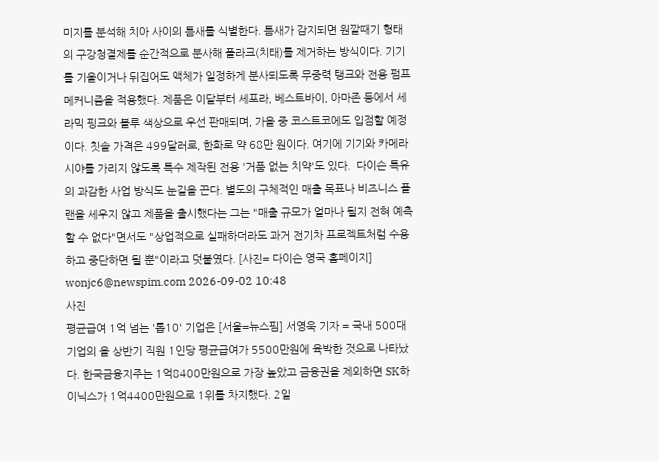미지를 분석해 치아 사이의 틈새를 식별한다. 틈새가 감지되면 원깔때기 형태의 구강청결제를 순간적으로 분사해 플라크(치태)를 제거하는 방식이다. 기기를 기울이거나 뒤집어도 액체가 일정하게 분사되도록 무중력 탱크와 전용 펌프 메커니즘을 적용했다. 제품은 이달부터 세포라, 베스트바이, 아마존 등에서 세라믹 핑크와 블루 색상으로 우선 판매되며, 가을 중 코스트코에도 입점할 예정이다. 칫솔 가격은 499달러로, 한화로 약 68만 원이다. 여기에 기기와 카메라 시야를 가리지 않도록 특수 제작된 전용 '거품 없는 치약'도 있다.  다이슨 특유의 과감한 사업 방식도 눈길을 끈다. 별도의 구체적인 매출 목표나 비즈니스 플랜을 세우지 않고 제품을 출시했다는 그는 "매출 규모가 얼마나 될지 전혀 예측할 수 없다"면서도 "상업적으로 실패하더라도 과거 전기차 프로젝트처럼 수용하고 중단하면 될 뿐"이라고 덧붙였다. [사진= 다이슨 영국 홈페이지] wonjc6@newspim.com 2026-09-02 10:48
사진
평균급여 1억 넘는 '톱10' 기업은 [서울=뉴스핌] 서영욱 기자 = 국내 500대 기업의 올 상반기 직원 1인당 평균급여가 5500만원에 육박한 것으로 나타났다. 한국금융지주는 1억8400만원으로 가장 높았고 금융권을 제외하면 SK하이닉스가 1억4400만원으로 1위를 차지했다. 2일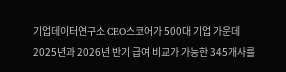기업데이터연구소 CEO스코어가 500대 기업 가운데 2025년과 2026년 반기 급여 비교가 가능한 345개사를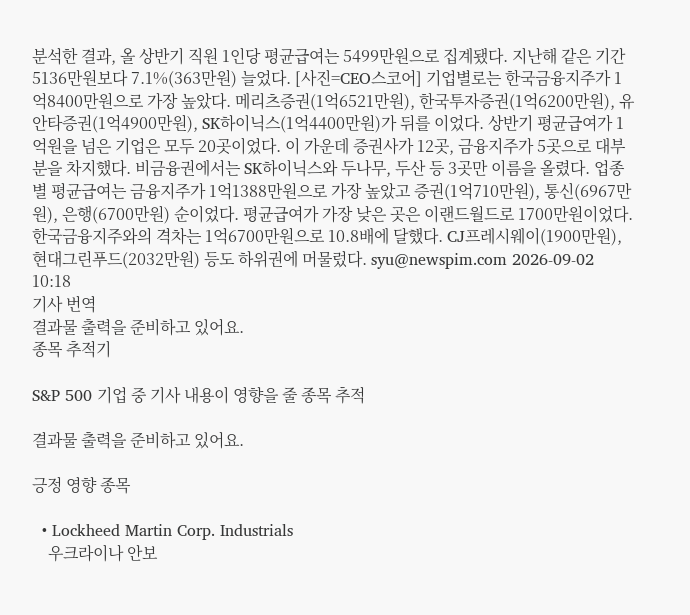분석한 결과, 올 상반기 직원 1인당 평균급여는 5499만원으로 집계됐다. 지난해 같은 기간 5136만원보다 7.1%(363만원) 늘었다. [사진=CEO스코어] 기업별로는 한국금융지주가 1억8400만원으로 가장 높았다. 메리츠증권(1억6521만원), 한국투자증권(1억6200만원), 유안타증권(1억4900만원), SK하이닉스(1억4400만원)가 뒤를 이었다. 상반기 평균급여가 1억원을 넘은 기업은 모두 20곳이었다. 이 가운데 증권사가 12곳, 금융지주가 5곳으로 대부분을 차지했다. 비금융권에서는 SK하이닉스와 두나무, 두산 등 3곳만 이름을 올렸다. 업종별 평균급여는 금융지주가 1억1388만원으로 가장 높았고 증권(1억710만원), 통신(6967만원), 은행(6700만원) 순이었다. 평균급여가 가장 낮은 곳은 이랜드월드로 1700만원이었다. 한국금융지주와의 격차는 1억6700만원으로 10.8배에 달했다. CJ프레시웨이(1900만원), 현대그린푸드(2032만원) 등도 하위권에 머물렀다. syu@newspim.com 2026-09-02 10:18
기사 번역
결과물 출력을 준비하고 있어요.
종목 추적기

S&P 500 기업 중 기사 내용이 영향을 줄 종목 추적

결과물 출력을 준비하고 있어요.

긍정 영향 종목

  • Lockheed Martin Corp. Industrials
    우크라이나 안보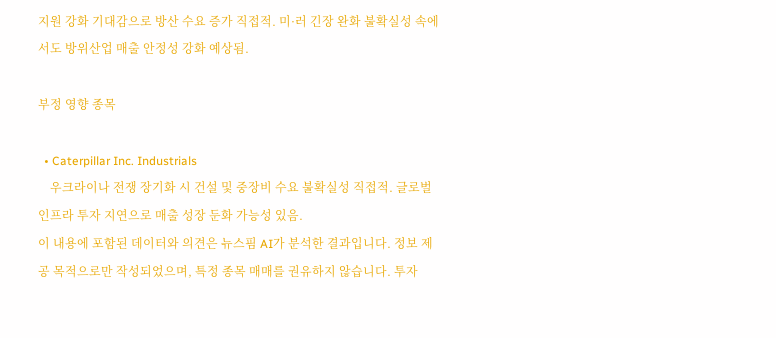지원 강화 기대감으로 방산 수요 증가 직접적. 미·러 긴장 완화 불확실성 속에서도 방위산업 매출 안정성 강화 예상됨.

부정 영향 종목

  • Caterpillar Inc. Industrials
    우크라이나 전쟁 장기화 시 건설 및 중장비 수요 불확실성 직접적. 글로벌 인프라 투자 지연으로 매출 성장 둔화 가능성 있음.
이 내용에 포함된 데이터와 의견은 뉴스핌 AI가 분석한 결과입니다. 정보 제공 목적으로만 작성되었으며, 특정 종목 매매를 권유하지 않습니다. 투자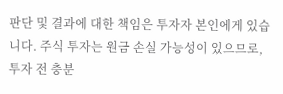판단 및 결과에 대한 책임은 투자자 본인에게 있습니다. 주식 투자는 원금 손실 가능성이 있으므로, 투자 전 충분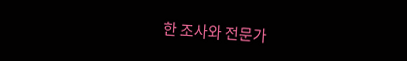한 조사와 전문가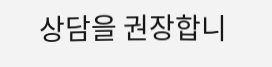상담을 권장합니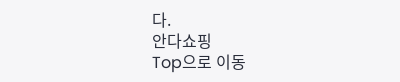다.
안다쇼핑
Top으로 이동